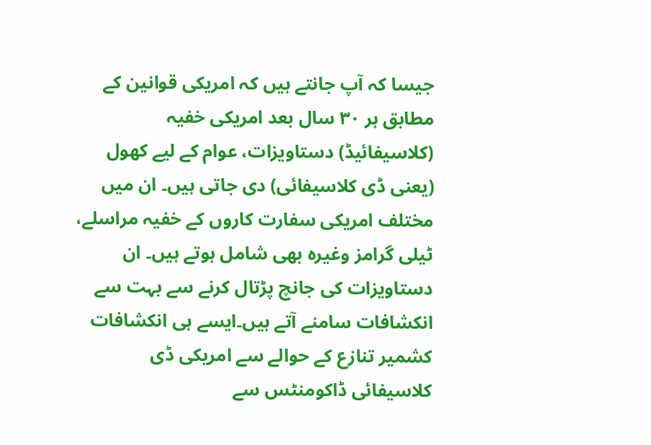جیسا کہ آپ جانتے ہیں کہ امریکی قوانین کے مطابق ہر ۳۰ سال بعد امریکی خفیہ (کلاسیفائیڈ) دستاویزات، عوام کے لیے کھول (یعنی ڈی کلاسیفائی) دی جاتی ہیں۔ ان میں مختلف امریکی سفارت کاروں کے خفیہ مراسلے، ٹیلی گرامز وغیرہ بھی شامل ہوتے ہیں۔ ان دستاویزات کی جانچ پڑتال کرنے سے بہت سے انکشافات سامنے آتے ہیں۔ایسے ہی انکشافات کشمیر تنازع کے حوالے سے امریکی ڈی کلاسیفائی ڈاکومنٹس سے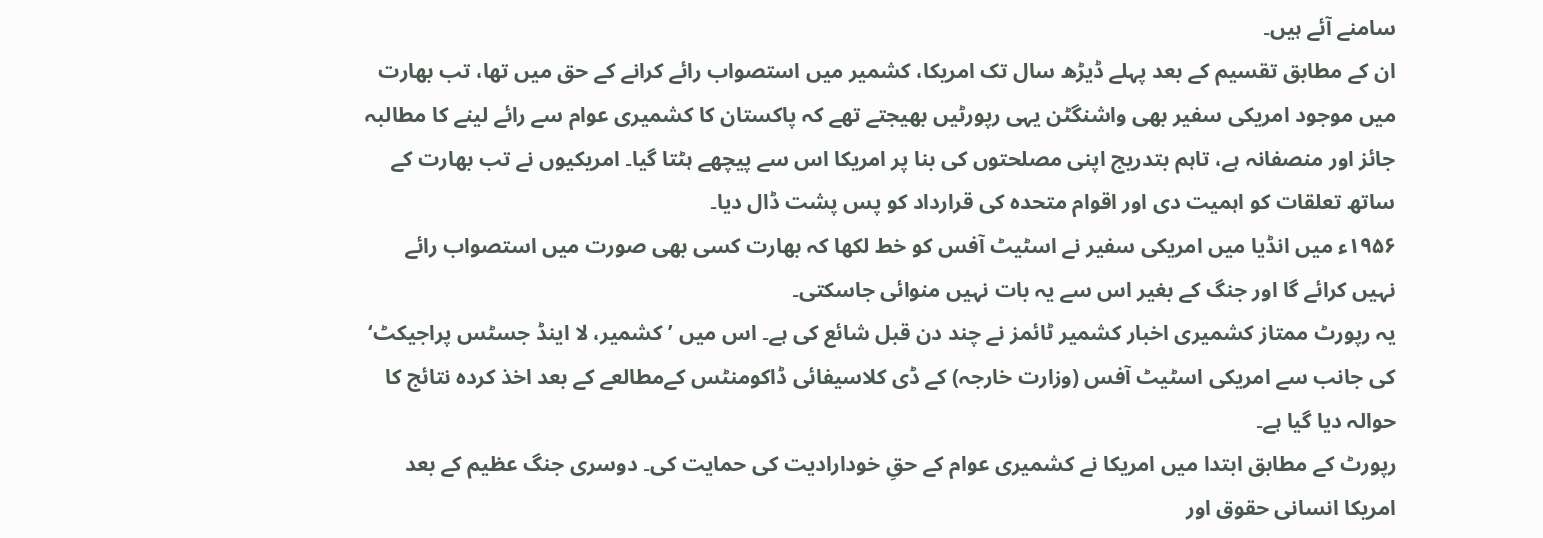سامنے آئے ہیں۔
ان کے مطابق تقسیم کے بعد پہلے ڈیڑھ سال تک امریکا، کشمیر میں استصواب رائے کرانے کے حق میں تھا، تب بھارت میں موجود امریکی سفیر بھی واشنگٹن یہی رپورٹیں بھیجتے تھے کہ پاکستان کا کشمیری عوام سے رائے لینے کا مطالبہ جائز اور منصفانہ ہے، تاہم بتدریج اپنی مصلحتوں کی بنا پر امریکا اس سے پیچھے ہٹتا گیا۔ امریکیوں نے تب بھارت کے ساتھ تعلقات کو اہمیت دی اور اقوام متحدہ کی قرارداد کو پس پشت ڈال دیا۔
۱۹۵۶ء میں انڈیا میں امریکی سفیر نے اسٹیٹ آفس کو خط لکھا کہ بھارت کسی بھی صورت میں استصواب رائے نہیں کرائے گا اور جنگ کے بغیر اس سے یہ بات نہیں منوائی جاسکتی۔
یہ رپورٹ ممتاز کشمیری اخبار کشمیر ٹائمز نے چند دن قبل شائع کی ہے۔ اس میں ’کشمیر، لا اینڈ جسٹس پراجیکٹ‘ کی جانب سے امریکی اسٹیٹ آفس (وزارت خارجہ) کے ڈی کلاسیفائی ڈاکومنٹس کےمطالعے کے بعد اخذ کردہ نتائج کا حوالہ دیا گیا ہے۔
رپورٹ کے مطابق ابتدا میں امریکا نے کشمیری عوام کے حقِ خودارادیت کی حمایت کی۔ دوسری جنگ عظیم کے بعد امریکا انسانی حقوق اور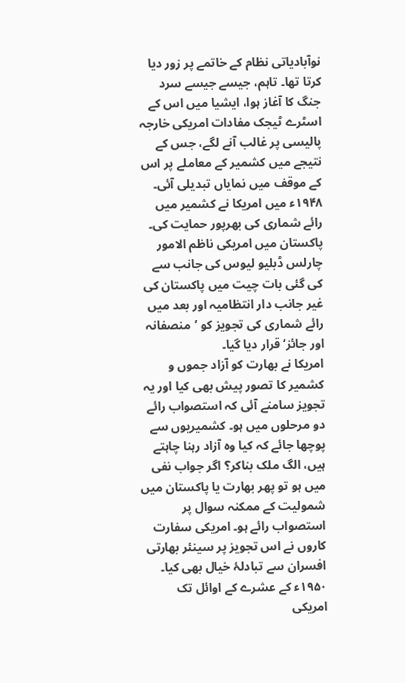نوآبادیاتی نظام کے خاتمے پر زور دیا کرتا تھا۔ تاہم، جیسے جیسے سرد جنگ کا آغاز ہوا، ایشیا میں اس کے اسٹرے ٹیجک مفادات امریکی خارجہ پالیسی پر غالب آنے لگے، جس کے نتیجے میں کشمیر کے معاملے پر اس کے موقف میں نمایاں تبدیلی آئی۔
۱۹۴۸ء میں امریکا نے کشمیر میں رائے شماری کی بھرپور حمایت کی۔ پاکستان میں امریکی ناظم الامور چارلس ڈبلیو لیوس کی جانب سے کی گئی بات چیت میں پاکستان کی غیر جانب دار انتظامیہ اور بعد میں رائے شماری کی تجویز کو ’منصفانہ اور جائز‘ قرار دیا گیا۔
امریکا نے بھارت کو آزاد جموں و کشمیر کا تصور پیش بھی کیا اور یہ تجویز سامنے آئی کہ استصواب رائے دو مرحلوں میں ہو۔ کشمیریوں سے پوچھا جائے کہ کیا وہ آزاد رہنا چاہتے ہیں، الگ ملک بناکر؟ اگر جواب نفی میں ہو تو پھر بھارت یا پاکستان میں شمولیت کے ممکنہ سوال پر استصواب رائے ہو۔ امریکی سفارت کاروں نے اس تجویز پر سینئر بھارتی افسران سے تبادلۂ خیال بھی کیا۔
۱۹۵۰ء کے عشرے کے اوائل تک امریکی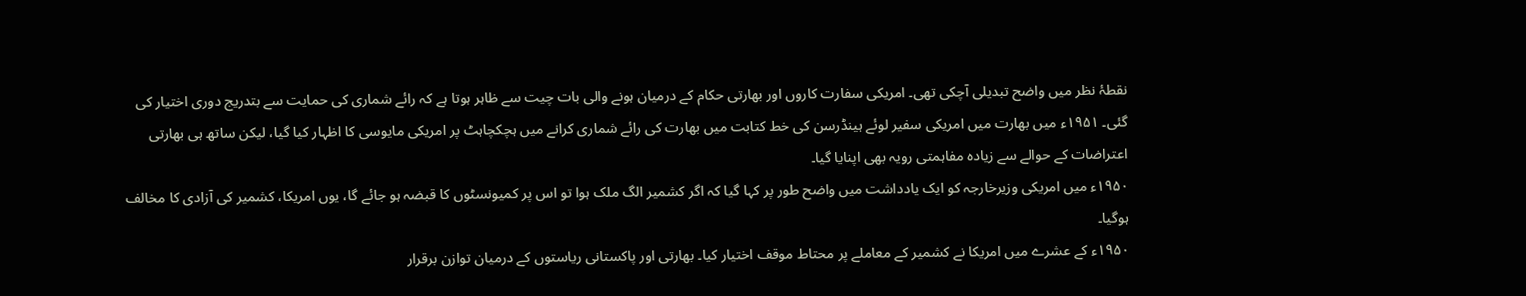نقطۂ نظر میں واضح تبدیلی آچکی تھی۔ امریکی سفارت کاروں اور بھارتی حکام کے درمیان ہونے والی بات چیت سے ظاہر ہوتا ہے کہ رائے شماری کی حمایت سے بتدریج دوری اختیار کی گئی۔ ۱۹۵۱ء میں بھارت میں امریکی سفیر لوئے ہینڈرسن کی خط کتابت میں بھارت کی رائے شماری کرانے میں ہچکچاہٹ پر امریکی مایوسی کا اظہار کیا گیا، لیکن ساتھ ہی بھارتی اعتراضات کے حوالے سے زیادہ مفاہمتی رویہ بھی اپنایا گیا۔
۱۹۵۰ء میں امریکی وزیرخارجہ کو ایک یادداشت میں واضح طور پر کہا گیا کہ اگر کشمیر الگ ملک ہوا تو اس پر کمیونسٹوں کا قبضہ ہو جائے گا، یوں امریکا، کشمیر کی آزادی کا مخالف ہوگیا۔
۱۹۵۰ء کے عشرے میں امریکا نے کشمیر کے معاملے پر محتاط موقف اختیار کیا۔ بھارتی اور پاکستانی ریاستوں کے درمیان توازن برقرار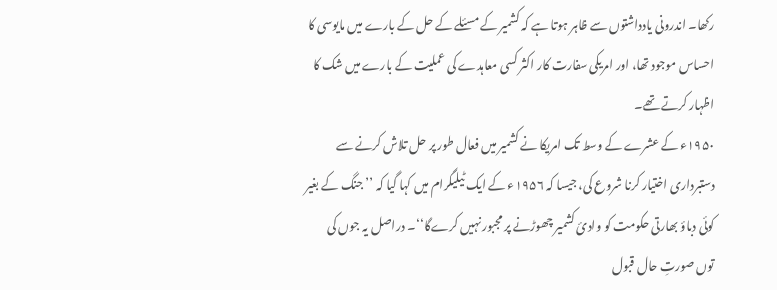رکھا۔ اندرونی یادداشتوں سے ظاہر ہوتا ہے کہ کشمیر کے مسئلے کے حل کے بارے میں مایوسی کا احساس موجود تھا، اور امریکی سفارت کار اکثر کسی معاہدے کی عملیت کے بارے میں شک کا اظہار کرتے تھے۔
۱۹۵۰ء کے عشرے کے وسط تک امریکا نے کشمیر میں فعال طور پر حل تلاش کرنے سے دستبرداری اختیار کرنا شروع کی، جیسا کہ ۱۹۵۶ء کے ایک ٹیلیگرام میں کہا گیا کہ ’’جنگ کے بغیر کوئی دباؤ بھارتی حکومت کو وادیٔ کشمیر چھوڑنے پر مجبور نہیں کرےگا‘‘۔ دراصل یہ جوں کی توں صورتِ حال قبول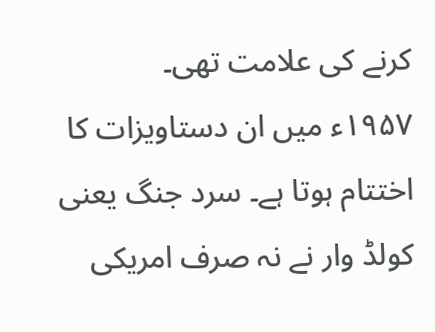کرنے کی علامت تھی۔
۱۹۵۷ء میں ان دستاویزات کا اختتام ہوتا ہے۔ سرد جنگ یعنی کولڈ وار نے نہ صرف امریکی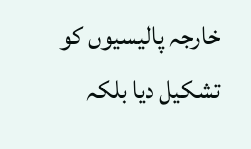خارجہ پالیسیوں کو تشکیل دیا بلکہ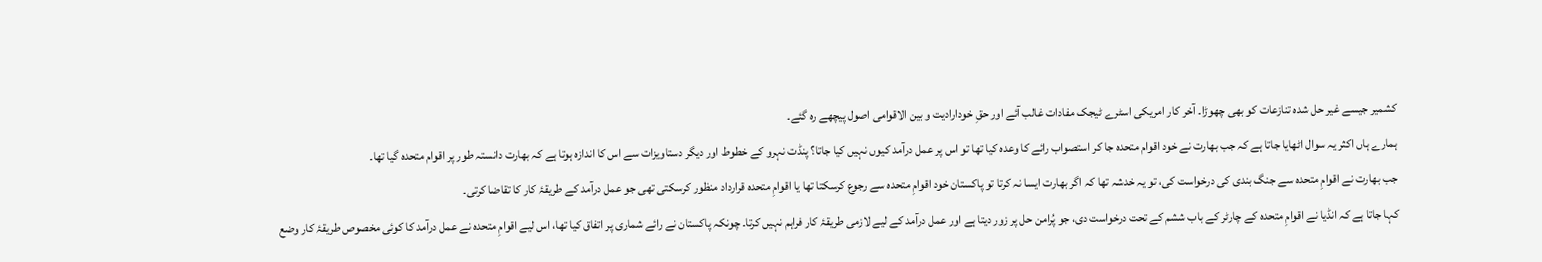کشمیر جیسے غیر حل شدہ تنازعات کو بھی چھوڑا۔ آخر کار امریکی اسٹرے ٹیجک مفادات غالب آئے اور حقِ خودارادیت و بین الاقوامی اصول پیچھے رہ گئے۔
ہمارے ہاں اکثر یہ سوال اٹھایا جاتا ہے کہ جب بھارت نے خود اقوام متحدہ جا کر استصواب رائے کا وعدہ کیا تھا تو اس پر عمل درآمد کیوں نہیں کیا جاتا؟ پنڈت نہرو کے خطوط اور دیگر دستاویزات سے اس کا اندازہ ہوتا ہے کہ بھارت دانستہ طور پر اقوام متحدہ گیا تھا۔
جب بھارت نے اقوامِ متحدہ سے جنگ بندی کی درخواست کی، تو یہ خدشہ تھا کہ اگر بھارت ایسا نہ کرتا تو پاکستان خود اقوامِ متحدہ سے رجوع کرسکتا تھا یا اقوامِ متحدہ قرارداد منظور کرسکتی تھی جو عمل درآمد کے طریقۂ کار کا تقاضا کرتی۔
کہا جاتا ہے کہ انڈیا نے اقوامِ متحدہ کے چارٹر کے باب ششم کے تحت درخواست دی، جو پُرامن حل پر زور دیتا ہے اور عمل درآمد کے لیے لازمی طریقۂ کار فراہم نہیں کرتا۔ چونکہ پاکستان نے رائے شماری پر اتفاق کیا تھا، اس لیے اقوامِ متحدہ نے عمل درآمد کا کوئی مخصوص طریقۂ کار وضع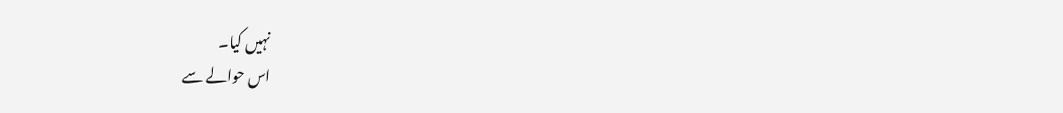نہیں کیا۔
اس حوالے سے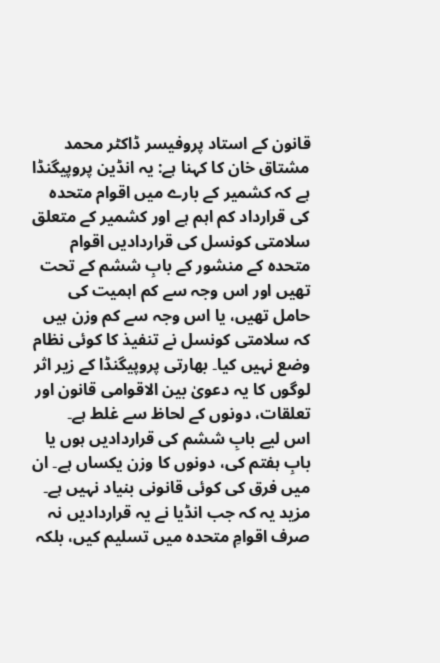قانون کے استاد پروفیسر ڈاکٹر محمد مشتاق خان کا کہنا ہے: یہ انڈین پروپیگنڈا ہے کہ کشمیر کے بارے میں اقوام متحدہ کی قرارداد کم اہم ہے اور کشمیر کے متعلق سلامتی کونسل کی قراردادیں اقوام متحدہ کے منشور کے بابِ ششم کے تحت تھیں اور اس وجہ سے کم اہمیت کی حامل تھیں، یا اس وجہ سے کم وزن ہیں کہ سلامتی کونسل نے تنفیذ کا کوئی نظام وضع نہیں کیا۔ بھارتی پروپیگنڈا کے زیر اثر لوگوں کا یہ دعویٰ بین الاقوامی قانون اور تعلقات، دونوں کے لحاظ سے غلط ہے۔
اس لیے بابِ ششم کی قراردادیں ہوں یا بابِ ہفتم کی، دونوں کا وزن یکساں ہے۔ ان میں فرق کی کوئی قانونی بنیاد نہیں ہے۔ مزید یہ کہ جب انڈیا نے یہ قراردادیں نہ صرف اقوامِ متحدہ میں تسلیم کیں، بلکہ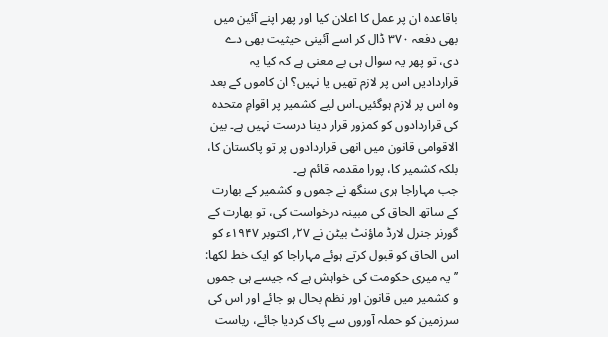باقاعدہ ان پر عمل کا اعلان کیا اور پھر اپنے آئین میں بھی دفعہ ۳۷۰ ڈال کر اسے آئینی حیثیت بھی دے دی، تو پھر یہ سوال ہی بے معنی ہے کہ کیا یہ قراردادیں اس پر لازم تھیں یا نہیں؟ ان کاموں کے بعد وہ اس پر لازم ہوگئیں۔اس لیے کشمیر پر اقوامِ متحدہ کی قراردادوں کو کمزور قرار دینا درست نہیں ہے۔ بین الاقوامی قانون میں انھی قراردادوں پر تو پاکستان کا، بلکہ کشمیر کا، پورا مقدمہ قائم ہے۔
جب مہاراجا ہری سنگھ نے جموں و کشمیر کے بھارت کے ساتھ الحاق کی مبینہ درخواست کی، تو بھارت کے گورنر جنرل لارڈ ماؤنٹ بیٹن نے ۲۷؍ اکتوبر ۱۹۴۷ء کو اس الحاق کو قبول کرتے ہوئے مہاراجا کو ایک خط لکھا: ’’یہ میری حکومت کی خواہش ہے کہ جیسے ہی جموں و کشمیر میں قانون اور نظم بحال ہو جائے اور اس کی سرزمین کو حملہ آوروں سے پاک کردیا جائے، ریاست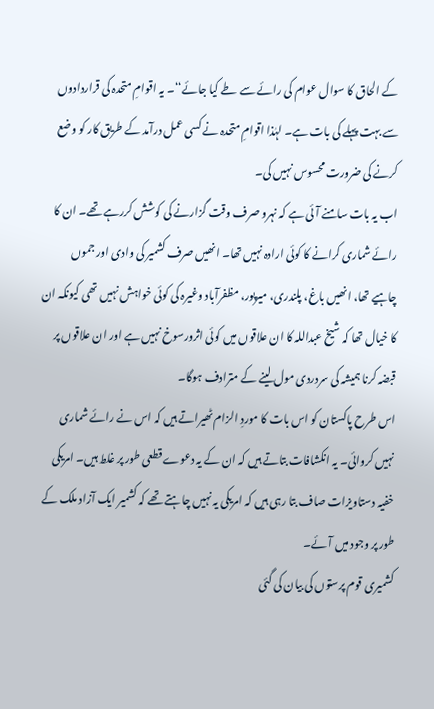کے الحاق کا سوال عوام کی رائے سے طے کیا جائے‘‘۔ یہ اقوامِ متحدہ کی قراردادوں سے بہت پہلے کی بات ہے۔ لہٰذا اقوامِ متحدہ نے کسی عمل درآمد کے طریق کار کو وضع کرنے کی ضرورت محسوس نہیں کی۔
اب یہ بات سامنے آئی ہے کہ نہرو صرف وقت گزارنے کی کوشش کررہے تھے۔ ان کا رائے شماری کرانے کا کوئی ارادہ نہیں تھا۔ انھیں صرف کشمیر کی وادی اور جموں چاہیے تھا، انھیں باغ، پلندری، میرپور، مظفرآباد وغیرہ کی کوئی خواہش نہیں تھی کیونکہ ان کا خیال تھا کہ شیخ عبداللہ کا ان علاقوں میں کوئی اثرورسوخ نہیں ہے اور ان علاقوں پر قبضہ کرنا ہمیشہ کی سردردی مول لینے کے مترادف ہوگا۔
اس طرح پاکستان کو اس بات کا موردِ الزام ٹھیراتے ہیں کہ اس نے رائے شماری نہیں کروائی۔ یہ انکشافات بتاتے ہیں کہ ان کے یہ دعوے قطعی طور پر غلط ہیں۔ امریکی خفیہ دستاویزات صاف بتا رہی ہیں کہ امریکی یہ نہیں چاہتے تھے کہ کشمیر ایک آزاد ملک کے طور پر وجود میں آئے۔
کشمیری قوم پرستوں کی بیان کی گئی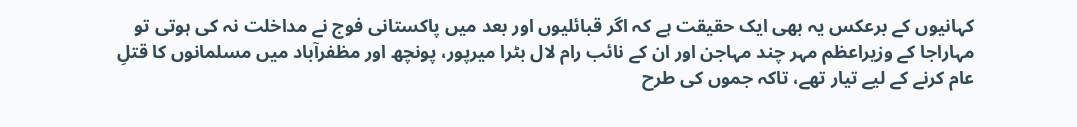کہانیوں کے برعکس یہ بھی ایک حقیقت ہے کہ اگر قبائلیوں اور بعد میں پاکستانی فوج نے مداخلت نہ کی ہوتی تو مہاراجا کے وزیراعظم مہر چند مہاجن اور ان کے نائب رام لال بٹرا میرپور، پونچھ اور مظفرآباد میں مسلمانوں کا قتلِ عام کرنے کے لیے تیار تھے، تاکہ جموں کی طرح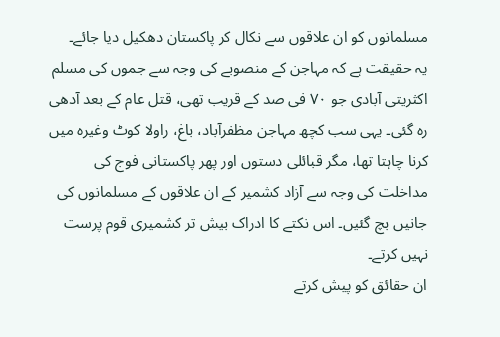مسلمانوں کو ان علاقوں سے نکال کر پاکستان دھکیل دیا جائے۔
یہ حقیقت ہے کہ مہاجن کے منصوبے کی وجہ سے جموں کی مسلم اکثریتی آبادی جو ۷۰ فی صد کے قریب تھی، قتل عام کے بعد آدھی رہ گئی۔ یہی سب کچھ مہاجن مظفرآباد، باغ، راولا کوٹ وغیرہ میں کرنا چاہتا تھا، مگر قبائلی دستوں اور پھر پاکستانی فوج کی مداخلت کی وجہ سے آزاد کشمیر کے ان علاقوں کے مسلمانوں کی جانیں بچ گئیں۔ اس نکتے کا ادراک بیش تر کشمیری قوم پرست نہیں کرتے۔
ان حقائق کو پیش کرتے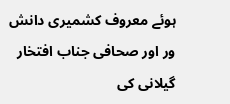ہوئے معروف کشمیری دانش ور اور صحافی جناب افتخار گیلانی کی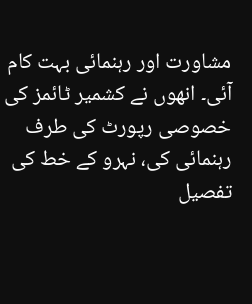مشاورت اور رہنمائی بہت کام آئی۔ انھوں نے کشمیر ٹائمز کی خصوصی رپورٹ کی طرف رہنمائی کی، نہرو کے خط کی تفصیل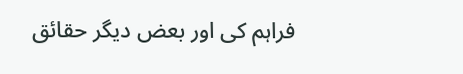فراہم کی اور بعض دیگر حقائق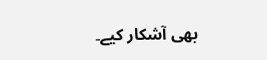بھی آشکار کیے۔